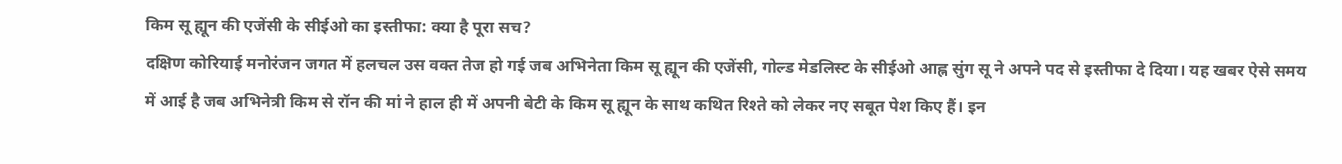किम सू ह्यून की एजेंसी के सीईओ का इस्तीफा: क्या है पूरा सच?
दक्षिण कोरियाई मनोरंजन जगत में हलचल उस वक्त तेज हो गई जब अभिनेता किम सू ह्यून की एजेंसी, गोल्ड मेडलिस्ट के सीईओ आह्न सुंग सू ने अपने पद से इस्तीफा दे दिया। यह खबर ऐसे समय में आई है जब अभिनेत्री किम से रॉन की मां ने हाल ही में अपनी बेटी के किम सू ह्यून के साथ कथित रिश्ते को लेकर नए सबूत पेश किए हैं। इन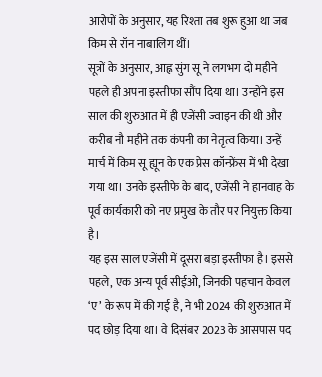आरोपों के अनुसार, यह रिश्ता तब शुरू हुआ था जब किम से रॉन नाबालिग थीं।
सूत्रों के अनुसार, आह्न सुंग सू ने लगभग दो महीने पहले ही अपना इस्तीफा सौंप दिया था। उन्होंने इस साल की शुरुआत में ही एजेंसी ज्वाइन की थी और करीब नौ महीने तक कंपनी का नेतृत्व किया। उन्हें मार्च में किम सू ह्यून के एक प्रेस कॉन्फ्रेंस में भी देखा गया था। उनके इस्तीफे के बाद, एजेंसी ने हानवाह के पूर्व कार्यकारी को नए प्रमुख के तौर पर नियुक्त किया है।
यह इस साल एजेंसी में दूसरा बड़ा इस्तीफा है। इससे पहले, एक अन्य पूर्व सीईओ, जिनकी पहचान केवल ‘ए’ के रूप में की गई है, ने भी 2024 की शुरुआत में पद छोड़ दिया था। वे दिसंबर 2023 के आसपास पद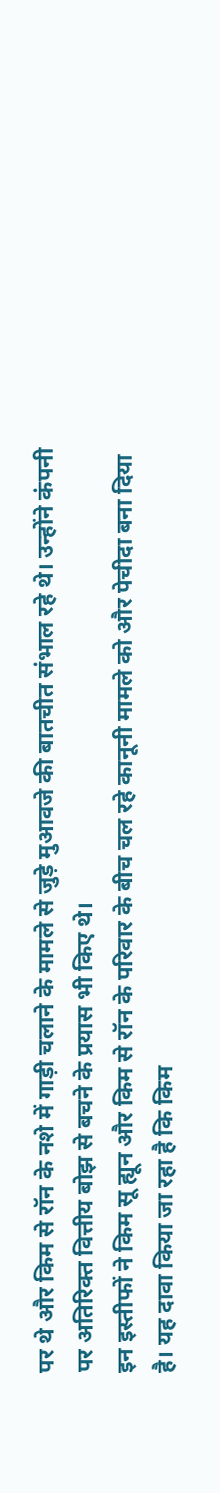पर थे और किम से रॉन के नशे में गाड़ी चलाने के मामले से जुड़े मुआवजे की बातचीत संभाल रहे थे। उन्होंने कंपनी पर अतिरिक्त वित्तीय बोझ से बचने के प्रयास भी किए थे।
इन इस्तीफों ने किम सू ह्यून और किम से रॉन के परिवार के बीच चल रहे कानूनी मामले को और पेचीदा बना दिया है। यह दावा किया जा रहा है कि किम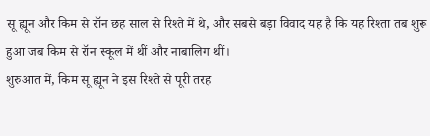सू ह्यून और किम से रॉन छह साल से रिश्ते में थे, और सबसे बड़ा विवाद यह है कि यह रिश्ता तब शुरू हुआ जब किम से रॉन स्कूल में थीं और नाबालिग थीं।
शुरुआत में, किम सू ह्यून ने इस रिश्ते से पूरी तरह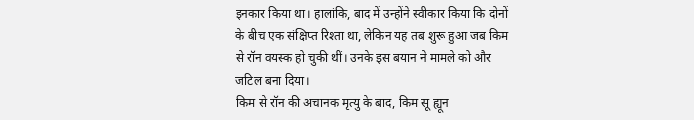इनकार किया था। हालांकि, बाद में उन्होंने स्वीकार किया कि दोनों के बीच एक संक्षिप्त रिश्ता था, लेकिन यह तब शुरू हुआ जब किम से रॉन वयस्क हो चुकी थीं। उनके इस बयान ने मामले को और जटिल बना दिया।
किम से रॉन की अचानक मृत्यु के बाद, किम सू ह्यून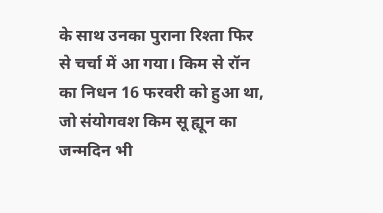के साथ उनका पुराना रिश्ता फिर से चर्चा में आ गया। किम से रॉन का निधन 16 फरवरी को हुआ था, जो संयोगवश किम सू ह्यून का जन्मदिन भी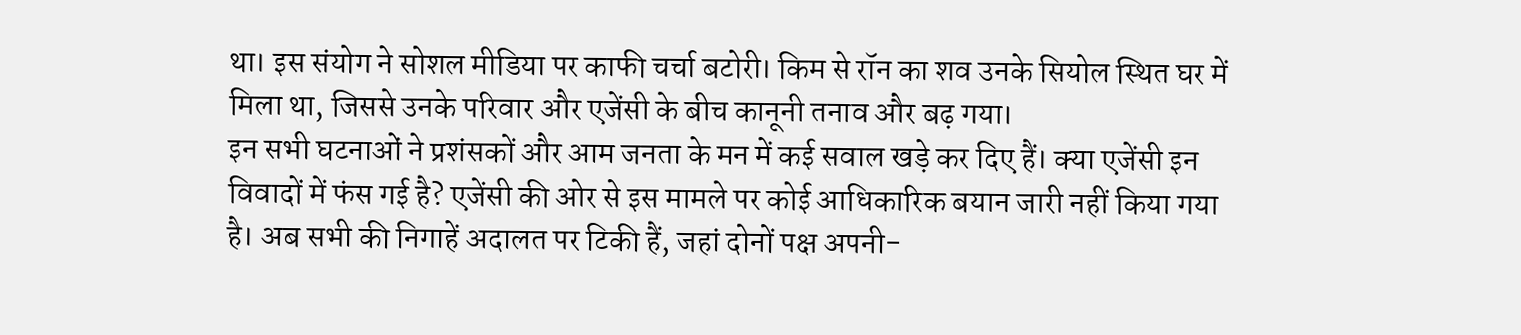था। इस संयोग ने सोशल मीडिया पर काफी चर्चा बटोरी। किम से रॉन का शव उनके सियोल स्थित घर में मिला था, जिससे उनके परिवार और एजेंसी के बीच कानूनी तनाव और बढ़ गया।
इन सभी घटनाओं ने प्रशंसकों और आम जनता के मन में कई सवाल खड़े कर दिए हैं। क्या एजेंसी इन विवादों में फंस गई है? एजेंसी की ओर से इस मामले पर कोई आधिकारिक बयान जारी नहीं किया गया है। अब सभी की निगाहें अदालत पर टिकी हैं, जहां दोनों पक्ष अपनी-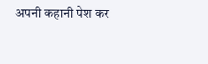अपनी कहानी पेश कर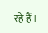रहे हैं।